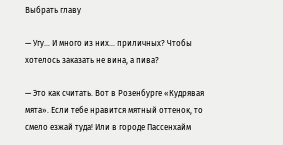Выбрать главу

— Угу… И много из них… приличных? Чтобы хотелось заказать не вина, а пива?

— Это как считать. Вот в Розенбурге «Кудрявая мята». Если тебе нравится мятный оттенок, то смело езжай туда! Или в городе Пассенхайм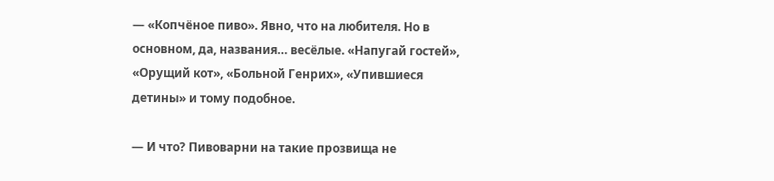— «Копчёное пиво». Явно, что на любителя. Но в основном, да, названия… весёлые. «Напугай гостей», «Орущий кот», «Больной Генрих», «Упившиеся детины» и тому подобное.

— И что? Пивоварни на такие прозвища не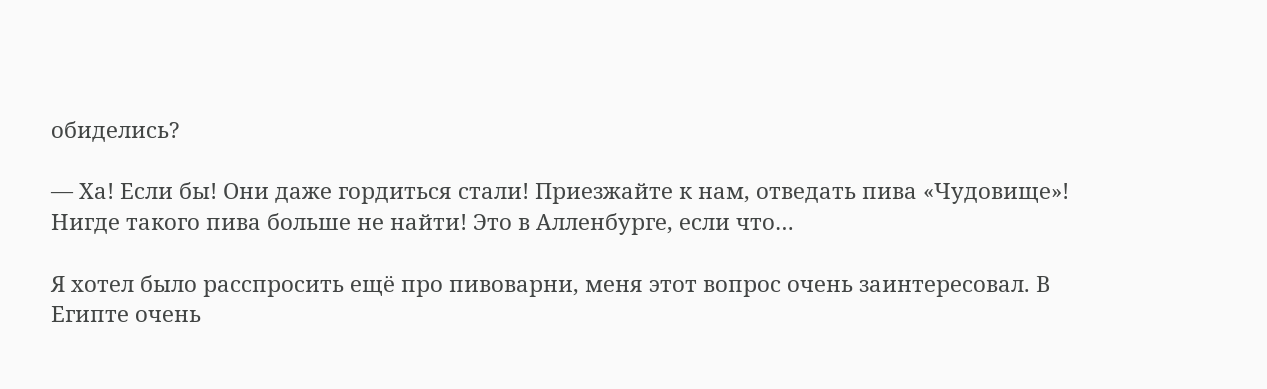обиделись?

— Ха! Если бы! Они даже гордиться стали! Приезжайте к нам, отведать пива «Чудовище»! Нигде такого пива больше не найти! Это в Алленбурге, если что…

Я хотел было расспросить ещё про пивоварни, меня этот вопрос очень заинтересовал. В Египте очень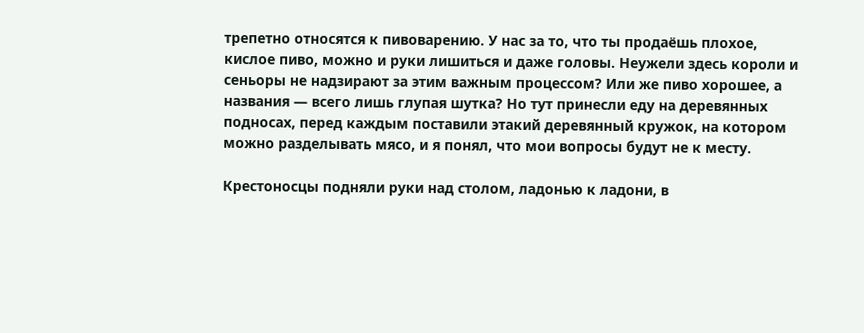трепетно относятся к пивоварению. У нас за то, что ты продаёшь плохое, кислое пиво, можно и руки лишиться и даже головы. Неужели здесь короли и сеньоры не надзирают за этим важным процессом? Или же пиво хорошее, а названия — всего лишь глупая шутка? Но тут принесли еду на деревянных подносах, перед каждым поставили этакий деревянный кружок, на котором можно разделывать мясо, и я понял, что мои вопросы будут не к месту.

Крестоносцы подняли руки над столом, ладонью к ладони, в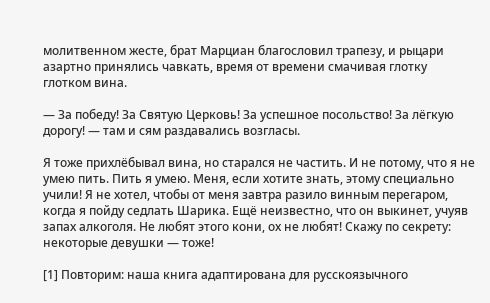молитвенном жесте, брат Марциан благословил трапезу, и рыцари азартно принялись чавкать, время от времени смачивая глотку глотком вина.

— За победу! За Святую Церковь! За успешное посольство! За лёгкую дорогу! — там и сям раздавались возгласы.

Я тоже прихлёбывал вина, но старался не частить. И не потому, что я не умею пить. Пить я умею. Меня, если хотите знать, этому специально учили! Я не хотел, чтобы от меня завтра разило винным перегаром, когда я пойду седлать Шарика. Ещё неизвестно, что он выкинет, учуяв запах алкоголя. Не любят этого кони, ох не любят! Скажу по секрету: некоторые девушки — тоже!

[1] Повторим: наша книга адаптирована для русскоязычного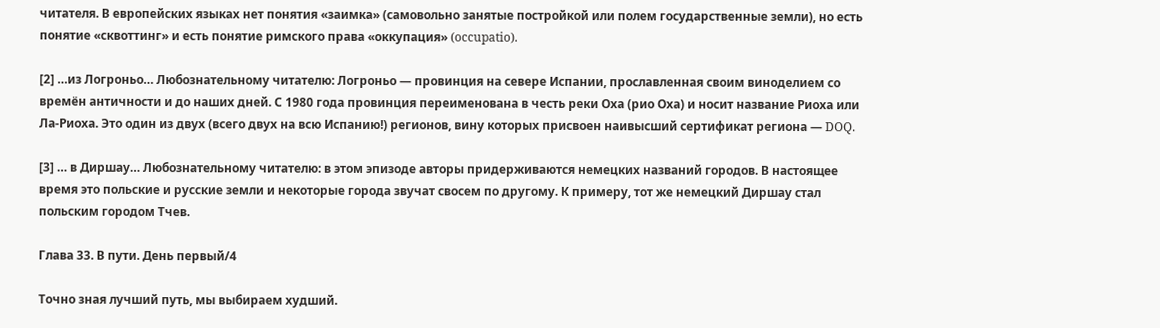читателя. В европейских языках нет понятия «заимка» (самовольно занятые постройкой или полем государственные земли), но есть понятие «сквоттинг» и есть понятие римского права «оккупация» (occupatio).

[2] …из Логроньо… Любознательному читателю: Логроньо — провинция на севере Испании, прославленная своим виноделием со времён античности и до наших дней. С 1980 года провинция переименована в честь реки Оха (рио Оха) и носит название Риоха или Ла-Риоха. Это один из двух (всего двух на всю Испанию!) регионов, вину которых присвоен наивысший сертификат региона — DOQ.

[3] … в Диршау… Любознательному читателю: в этом эпизоде авторы придерживаются немецких названий городов. В настоящее время это польские и русские земли и некоторые города звучат свосем по другому. К примеру, тот же немецкий Диршау стал польским городом Тчев.

Глава 33. В пути. День первый/4

Точно зная лучший путь, мы выбираем худший.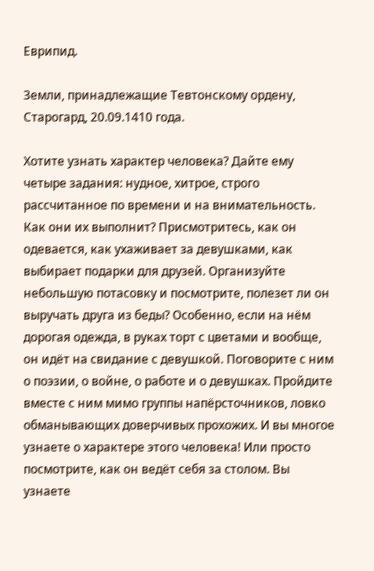Еврипид.

Земли, принадлежащие Тевтонскому ордену, Старогард, 20.09.1410 года.

Хотите узнать характер человека? Дайте ему четыре задания: нудное, хитрое, строго рассчитанное по времени и на внимательность. Как они их выполнит? Присмотритесь, как он одевается, как ухаживает за девушками, как выбирает подарки для друзей. Организуйте небольшую потасовку и посмотрите, полезет ли он выручать друга из беды? Особенно, если на нём дорогая одежда, в руках торт с цветами и вообще, он идёт на свидание с девушкой. Поговорите с ним о поэзии, о войне, о работе и о девушках. Пройдите вместе с ним мимо группы напёрсточников, ловко обманывающих доверчивых прохожих. И вы многое узнаете о характере этого человека! Или просто посмотрите, как он ведёт себя за столом. Вы узнаете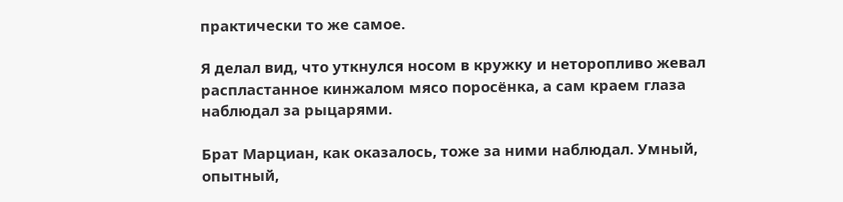практически то же самое.

Я делал вид, что уткнулся носом в кружку и неторопливо жевал распластанное кинжалом мясо поросёнка, а сам краем глаза наблюдал за рыцарями.

Брат Марциан, как оказалось, тоже за ними наблюдал. Умный, опытный,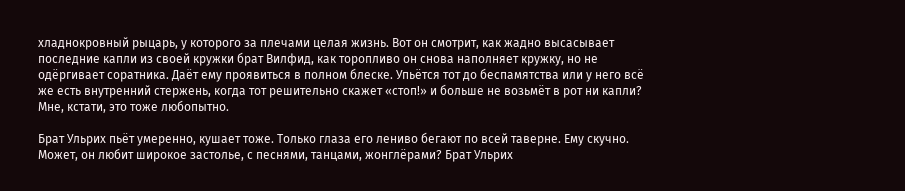хладнокровный рыцарь, у которого за плечами целая жизнь. Вот он смотрит, как жадно высасывает последние капли из своей кружки брат Вилфид, как торопливо он снова наполняет кружку, но не одёргивает соратника. Даёт ему проявиться в полном блеске. Упьётся тот до беспамятства или у него всё же есть внутренний стержень, когда тот решительно скажет «стоп!» и больше не возьмёт в рот ни капли? Мне, кстати, это тоже любопытно.

Брат Ульрих пьёт умеренно, кушает тоже. Только глаза его лениво бегают по всей таверне. Ему скучно. Может, он любит широкое застолье, с песнями, танцами, жонглёрами? Брат Ульрих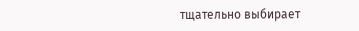тщательно выбирает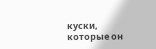куски, которые он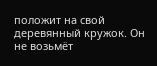положит на свой деревянный кружок. Он не возьмёт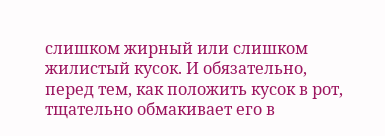слишком жирный или слишком жилистый кусок. И обязательно, перед тем, как положить кусок в рот, тщательно обмакивает его в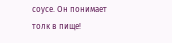соусе. Он понимает толк в пище!